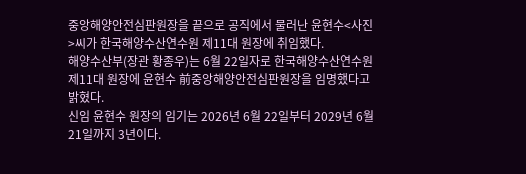중앙해양안전심판원장을 끝으로 공직에서 물러난 윤현수<사진>씨가 한국해양수산연수원 제11대 원장에 취임했다.
해양수산부(장관 황종우)는 6월 22일자로 한국해양수산연수원 제11대 원장에 윤현수 前중앙해양안전심판원장을 임명했다고 밝혔다.
신임 윤현수 원장의 임기는 2026년 6월 22일부터 2029년 6월 21일까지 3년이다.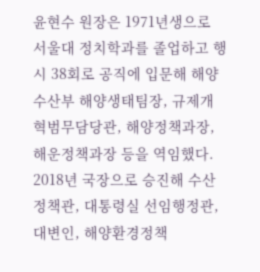윤현수 원장은 1971년생으로 서울대 정치학과를 졸업하고 행시 38회로 공직에 입문해 해양수산부 해양생태팀장, 규제개혁범무담당관, 해양정책과장, 해운정책과장 등을 역임했다. 2018년 국장으로 승진해 수산정책관, 대통령실 선임행정관, 대변인, 해양환경정책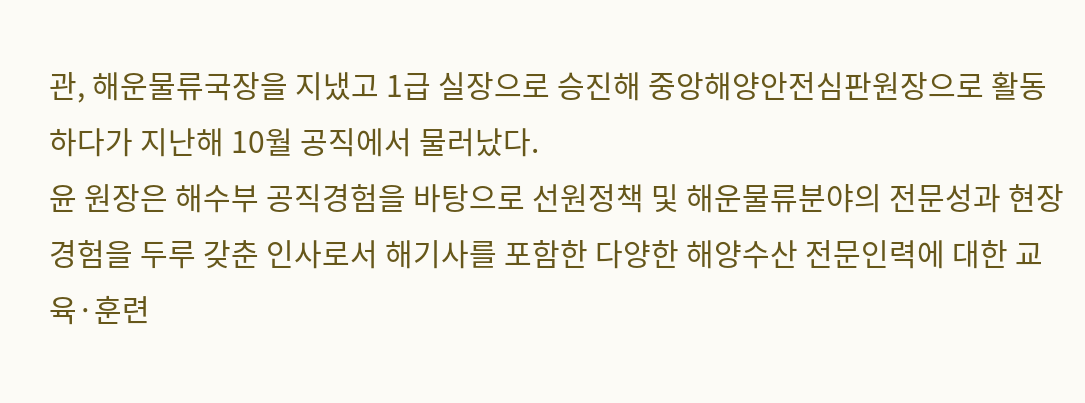관, 해운물류국장을 지냈고 1급 실장으로 승진해 중앙해양안전심판원장으로 활동하다가 지난해 10월 공직에서 물러났다.
윤 원장은 해수부 공직경험을 바탕으로 선원정책 및 해운물류분야의 전문성과 현장경험을 두루 갖춘 인사로서 해기사를 포함한 다양한 해양수산 전문인력에 대한 교육·훈련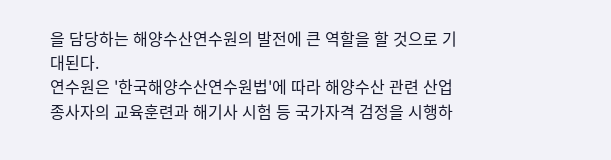을 담당하는 해양수산연수원의 발전에 큰 역할을 할 것으로 기대된다.
연수원은 '한국해양수산연수원법'에 따라 해양수산 관련 산업종사자의 교육훈련과 해기사 시험 등 국가자격 검정을 시행하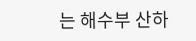는 해수부 산하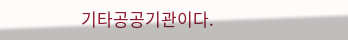기타공공기관이다.